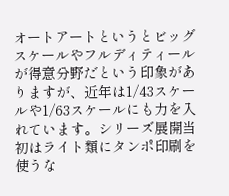オートアートというとビッグスケールやフルディティールが得意分野だという印象がありますが、近年は1/43スケールや1/63スケールにも力を入れています。シリーズ展開当初はライト類にタンポ印刷を使うな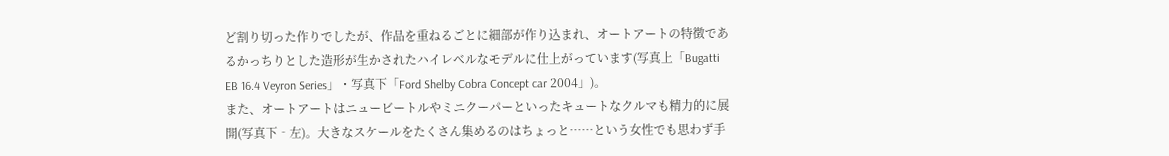ど割り切った作りでしたが、作品を重ねるごとに細部が作り込まれ、オートアートの特徴であるかっちりとした造形が生かされたハイレベルなモデルに仕上がっています(写真上「Bugatti EB 16.4 Veyron Series」・写真下「Ford Shelby Cobra Concept car 2004」)。
また、オートアートはニュービートルやミニクーパーといったキュートなクルマも精力的に展開(写真下‐左)。大きなスケールをたくさん集めるのはちょっと……という女性でも思わず手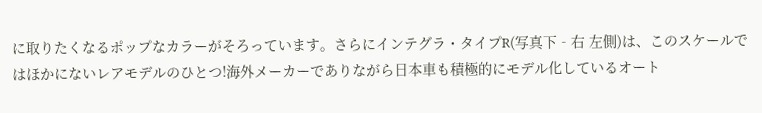に取りたくなるポップなカラーがそろっています。さらにインテグラ・タイプR(写真下‐右 左側)は、このスケールではほかにないレアモデルのひとつ!海外メーカーでありながら日本車も積極的にモデル化しているオート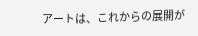アートは、これからの展開が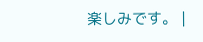楽しみです。 |